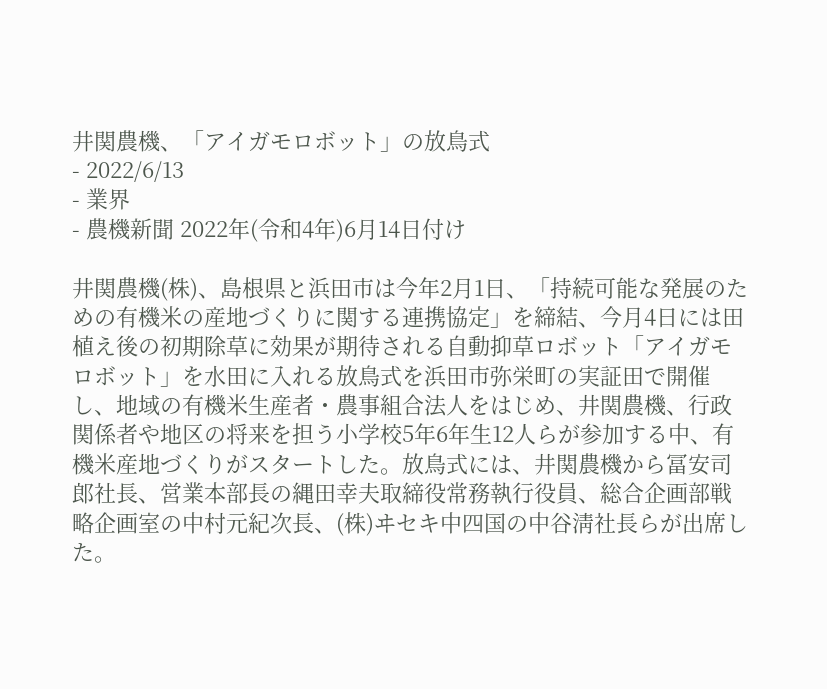井関農機、「アイガモロボット」の放鳥式
- 2022/6/13
- 業界
- 農機新聞 2022年(令和4年)6月14日付け

井関農機(株)、島根県と浜田市は今年2月1日、「持続可能な発展のための有機米の産地づくりに関する連携協定」を締結、今月4日には田植え後の初期除草に効果が期待される自動抑草ロボット「アイガモロボット」を水田に入れる放鳥式を浜田市弥栄町の実証田で開催し、地域の有機米生産者・農事組合法人をはじめ、井関農機、行政関係者や地区の将来を担う小学校5年6年生12人らが参加する中、有機米産地づくりがスタートした。放鳥式には、井関農機から冨安司郎社長、営業本部長の縄田幸夫取締役常務執行役員、総合企画部戦略企画室の中村元紀次長、(株)ヰセキ中四国の中谷淸社長らが出席した。